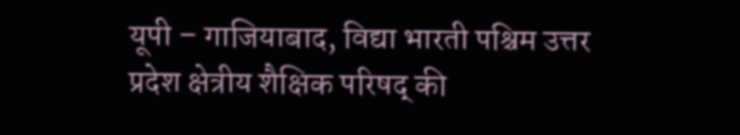यूपी – गाजियाबाद, विद्या भारती पश्चिम उत्तर प्रदेश क्षेत्रीय शैक्षिक परिषद् की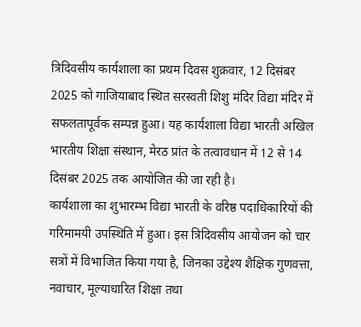त्रिदिवसीय कार्यशाला का प्रथम दिवस शुक्रवार, 12 दिसंबर 2025 को गाजियाबाद स्थित सरस्वती शिशु मंदिर विद्या मंदिर में सफलतापूर्वक सम्पन्न हुआ। यह कार्यशाला विद्या भारती अखिल भारतीय शिक्षा संस्थान, मेरठ प्रांत के तत्वावधान में 12 से 14 दिसंबर 2025 तक आयोजित की जा रही है।
कार्यशाला का शुभारम्भ विद्या भारती के वरिष्ठ पदाधिकारियों की गरिमामयी उपस्थिति में हुआ। इस त्रिदिवसीय आयोजन को चार सत्रों में विभाजित किया गया है, जिनका उद्देश्य शैक्षिक गुणवत्ता, नवाचार, मूल्याधारित शिक्षा तथा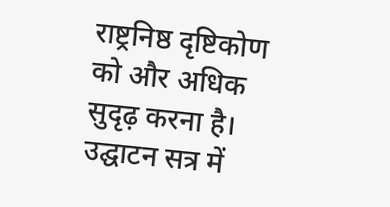राष्ट्रनिष्ठ दृष्टिकोण को और अधिक सुदृढ़ करना है। उद्घाटन सत्र में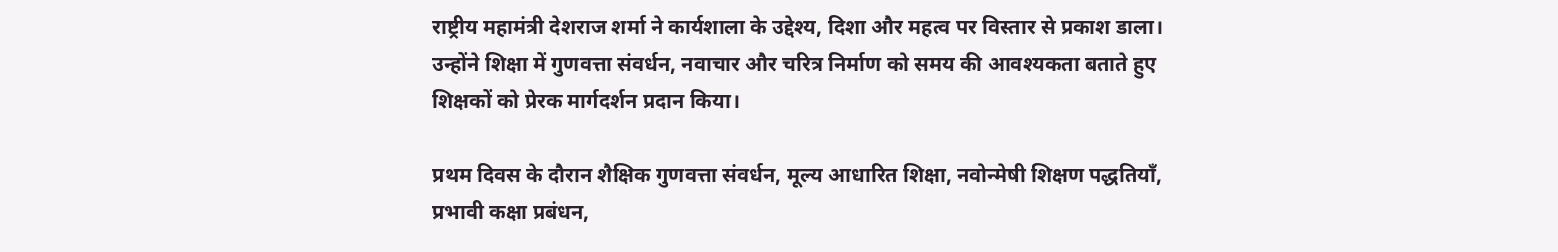राष्ट्रीय महामंत्री देशराज शर्मा ने कार्यशाला के उद्देश्य, दिशा और महत्व पर विस्तार से प्रकाश डाला। उन्होंने शिक्षा में गुणवत्ता संवर्धन, नवाचार और चरित्र निर्माण को समय की आवश्यकता बताते हुए शिक्षकों को प्रेरक मार्गदर्शन प्रदान किया।

प्रथम दिवस के दौरान शैक्षिक गुणवत्ता संवर्धन, मूल्य आधारित शिक्षा, नवोन्मेषी शिक्षण पद्धतियाँ, प्रभावी कक्षा प्रबंधन,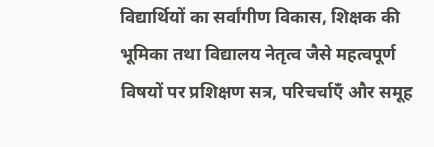विद्यार्थियों का सर्वांगीण विकास, शिक्षक की भूमिका तथा विद्यालय नेतृत्व जैसे महत्वपूर्ण विषयों पर प्रशिक्षण सत्र, परिचर्चाएँ और समूह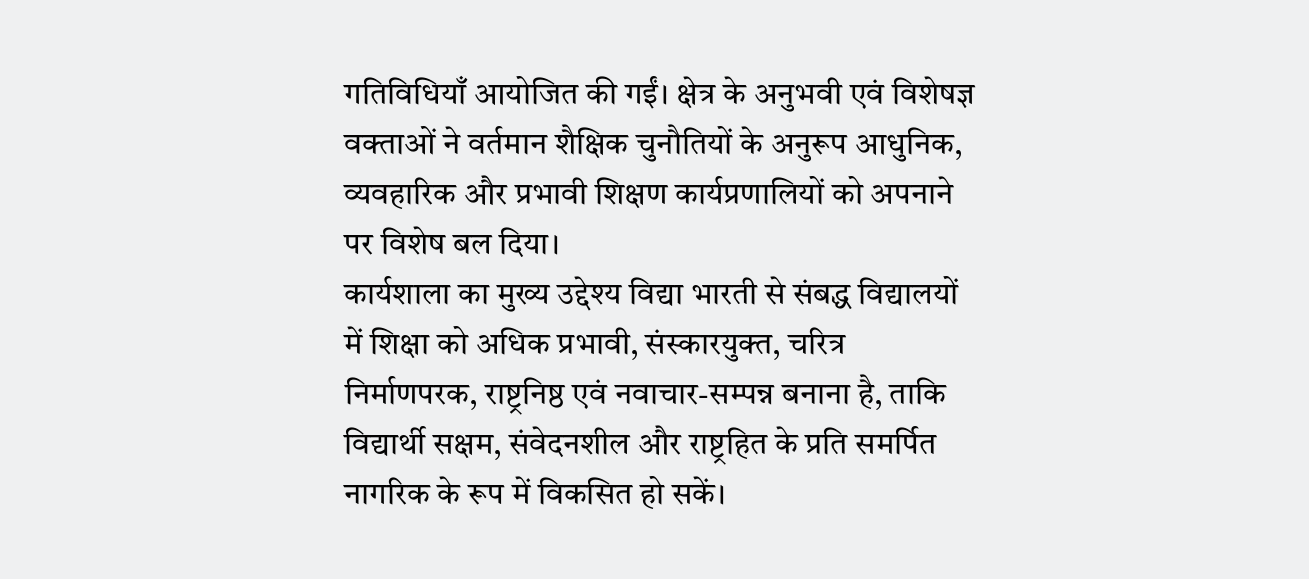गतिविधियाँ आयोजित की गईं। क्षेत्र के अनुभवी एवं विशेषज्ञ वक्ताओं ने वर्तमान शैक्षिक चुनौतियों के अनुरूप आधुनिक, व्यवहारिक और प्रभावी शिक्षण कार्यप्रणालियों को अपनाने पर विशेष बल दिया।
कार्यशाला का मुख्य उद्देश्य विद्या भारती से संबद्ध विद्यालयों में शिक्षा को अधिक प्रभावी, संस्कारयुक्त, चरित्र निर्माणपरक, राष्ट्रनिष्ठ एवं नवाचार-सम्पन्न बनाना है, ताकि विद्यार्थी सक्षम, संवेदनशील और राष्ट्रहित के प्रति समर्पित नागरिक के रूप में विकसित हो सकें।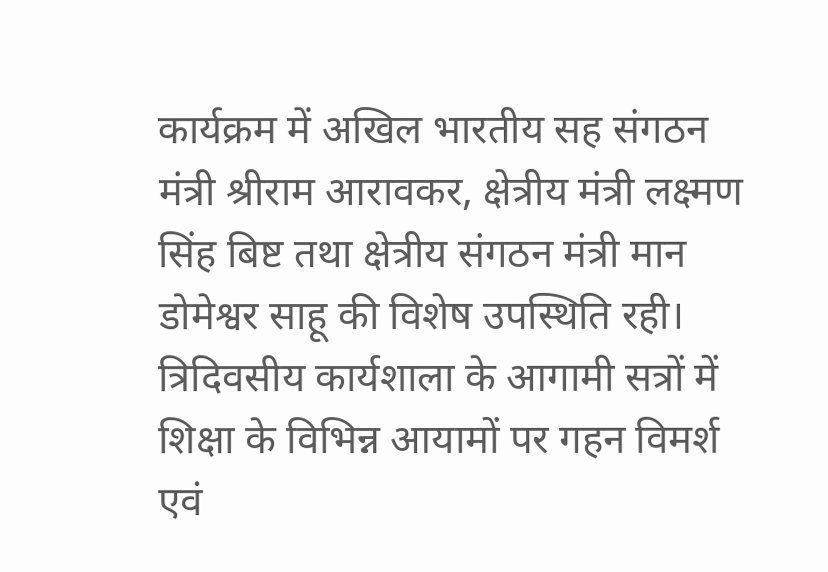कार्यक्रम में अखिल भारतीय सह संगठन मंत्री श्रीराम आरावकर, क्षेत्रीय मंत्री लक्ष्मण सिंह बिष्ट तथा क्षेत्रीय संगठन मंत्री मान डोमेश्वर साहू की विशेष उपस्थिति रही। त्रिदिवसीय कार्यशाला के आगामी सत्रों में शिक्षा के विभिन्न आयामों पर गहन विमर्श एवं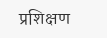प्रशिक्षण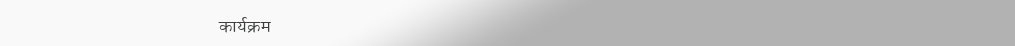कार्यक्रम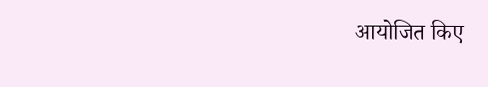आयोजित किए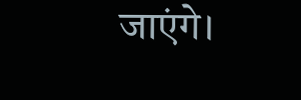जाएंगे।